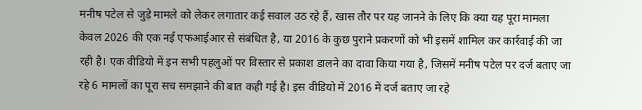मनीष पटेल से जुड़े मामले को लेकर लगातार कई सवाल उठ रहे हैं, खास तौर पर यह जानने के लिए कि क्या यह पूरा मामला केवल 2026 की एक नई एफआईआर से संबंधित है, या 2016 के कुछ पुराने प्रकरणों को भी इसमें शामिल कर कार्रवाई की जा रही है। एक वीडियो में इन सभी पहलुओं पर विस्तार से प्रकाश डालने का दावा किया गया है, जिसमें मनीष पटेल पर दर्ज बताए जा रहे 6 मामलों का पूरा सच समझाने की बात कही गई है। इस वीडियो में 2016 में दर्ज बताए जा रहे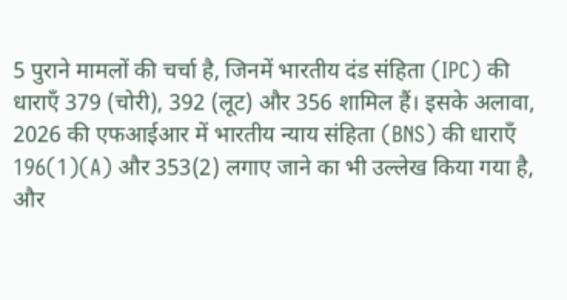5 पुराने मामलों की चर्चा है, जिनमें भारतीय दंड संहिता (IPC) की धाराएँ 379 (चोरी), 392 (लूट) और 356 शामिल हैं। इसके अलावा, 2026 की एफआईआर में भारतीय न्याय संहिता (BNS) की धाराएँ 196(1)(A) और 353(2) लगाए जाने का भी उल्लेख किया गया है, और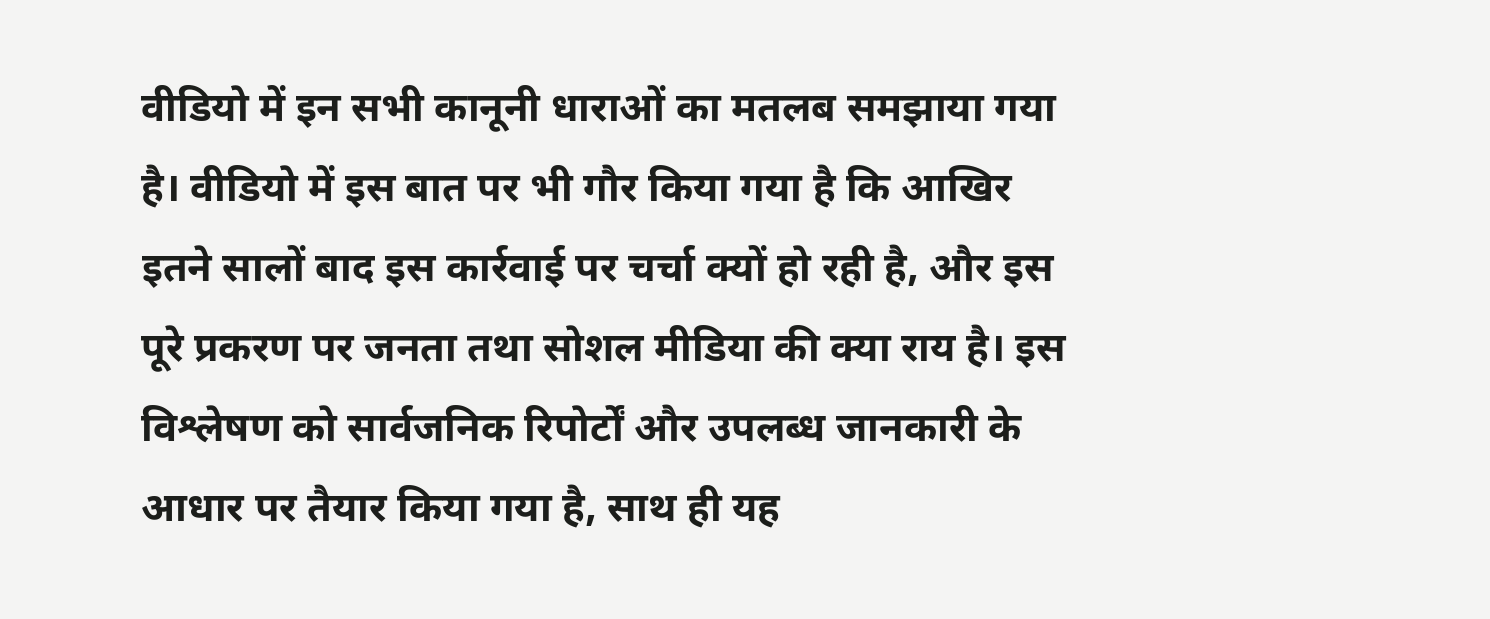वीडियो में इन सभी कानूनी धाराओं का मतलब समझाया गया है। वीडियो में इस बात पर भी गौर किया गया है कि आखिर इतने सालों बाद इस कार्रवाई पर चर्चा क्यों हो रही है, और इस पूरे प्रकरण पर जनता तथा सोशल मीडिया की क्या राय है। इस विश्लेषण को सार्वजनिक रिपोर्टों और उपलब्ध जानकारी के आधार पर तैयार किया गया है, साथ ही यह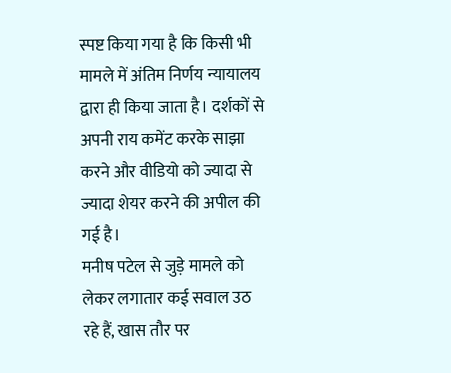स्पष्ट किया गया है कि किसी भी मामले में अंतिम निर्णय न्यायालय द्वारा ही किया जाता है। दर्शकों से अपनी राय कमेंट करके साझा करने और वीडियो को ज्यादा से ज्यादा शेयर करने की अपील की गई है।
मनीष पटेल से जुड़े मामले को लेकर लगातार कई सवाल उठ रहे हैं, खास तौर पर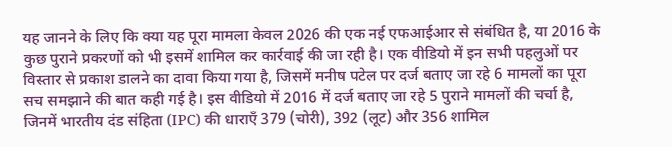यह जानने के लिए कि क्या यह पूरा मामला केवल 2026 की एक नई एफआईआर से संबंधित है, या 2016 के कुछ पुराने प्रकरणों को भी इसमें शामिल कर कार्रवाई की जा रही है। एक वीडियो में इन सभी पहलुओं पर विस्तार से प्रकाश डालने का दावा किया गया है, जिसमें मनीष पटेल पर दर्ज बताए जा रहे 6 मामलों का पूरा सच समझाने की बात कही गई है। इस वीडियो में 2016 में दर्ज बताए जा रहे 5 पुराने मामलों की चर्चा है, जिनमें भारतीय दंड संहिता (IPC) की धाराएँ 379 (चोरी), 392 (लूट) और 356 शामिल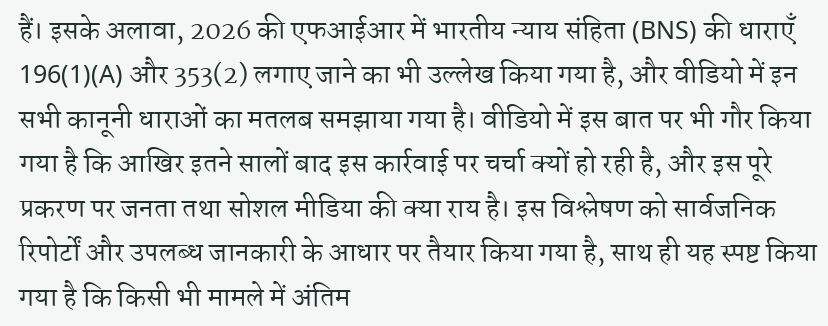हैं। इसके अलावा, 2026 की एफआईआर में भारतीय न्याय संहिता (BNS) की धाराएँ 196(1)(A) और 353(2) लगाए जाने का भी उल्लेख किया गया है, और वीडियो में इन सभी कानूनी धाराओं का मतलब समझाया गया है। वीडियो में इस बात पर भी गौर किया गया है कि आखिर इतने सालों बाद इस कार्रवाई पर चर्चा क्यों हो रही है, और इस पूरे प्रकरण पर जनता तथा सोशल मीडिया की क्या राय है। इस विश्लेषण को सार्वजनिक रिपोर्टों और उपलब्ध जानकारी के आधार पर तैयार किया गया है, साथ ही यह स्पष्ट किया गया है कि किसी भी मामले में अंतिम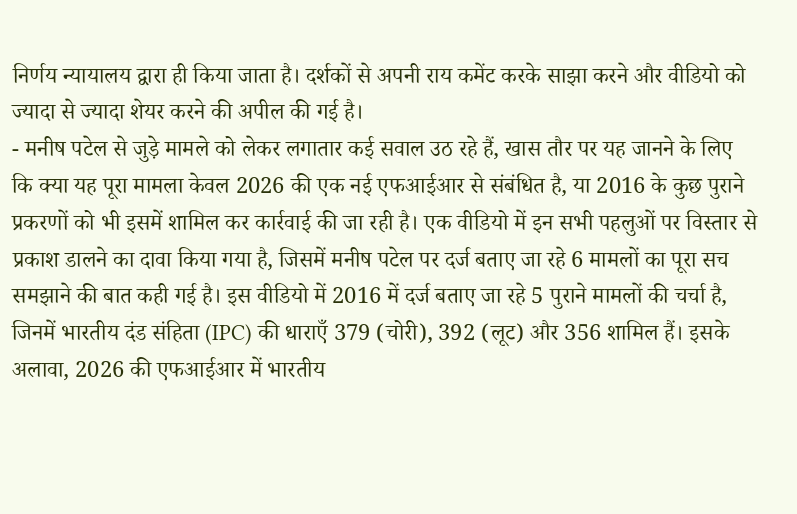निर्णय न्यायालय द्वारा ही किया जाता है। दर्शकों से अपनी राय कमेंट करके साझा करने और वीडियो को ज्यादा से ज्यादा शेयर करने की अपील की गई है।
- मनीष पटेल से जुड़े मामले को लेकर लगातार कई सवाल उठ रहे हैं, खास तौर पर यह जानने के लिए कि क्या यह पूरा मामला केवल 2026 की एक नई एफआईआर से संबंधित है, या 2016 के कुछ पुराने प्रकरणों को भी इसमें शामिल कर कार्रवाई की जा रही है। एक वीडियो में इन सभी पहलुओं पर विस्तार से प्रकाश डालने का दावा किया गया है, जिसमें मनीष पटेल पर दर्ज बताए जा रहे 6 मामलों का पूरा सच समझाने की बात कही गई है। इस वीडियो में 2016 में दर्ज बताए जा रहे 5 पुराने मामलों की चर्चा है, जिनमें भारतीय दंड संहिता (IPC) की धाराएँ 379 (चोरी), 392 (लूट) और 356 शामिल हैं। इसके अलावा, 2026 की एफआईआर में भारतीय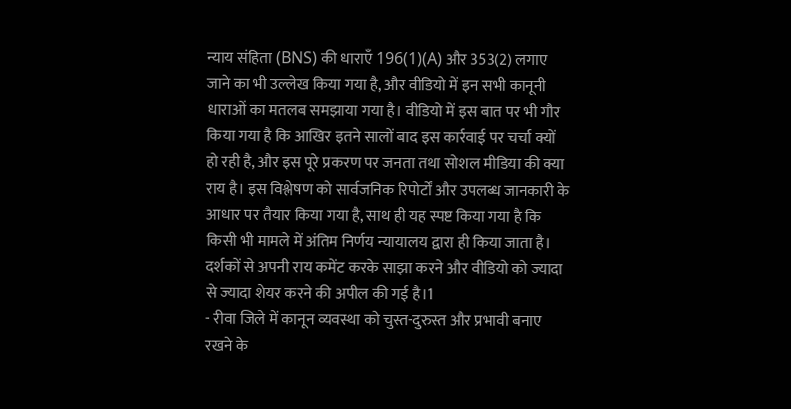न्याय संहिता (BNS) की धाराएँ 196(1)(A) और 353(2) लगाए जाने का भी उल्लेख किया गया है, और वीडियो में इन सभी कानूनी धाराओं का मतलब समझाया गया है। वीडियो में इस बात पर भी गौर किया गया है कि आखिर इतने सालों बाद इस कार्रवाई पर चर्चा क्यों हो रही है, और इस पूरे प्रकरण पर जनता तथा सोशल मीडिया की क्या राय है। इस विश्लेषण को सार्वजनिक रिपोर्टों और उपलब्ध जानकारी के आधार पर तैयार किया गया है, साथ ही यह स्पष्ट किया गया है कि किसी भी मामले में अंतिम निर्णय न्यायालय द्वारा ही किया जाता है। दर्शकों से अपनी राय कमेंट करके साझा करने और वीडियो को ज्यादा से ज्यादा शेयर करने की अपील की गई है।1
- रीवा जिले में कानून व्यवस्था को चुस्त-दुरुस्त और प्रभावी बनाए रखने के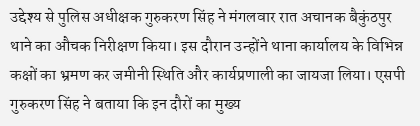उद्देश्य से पुलिस अधीक्षक गुरुकरण सिंह ने मंगलवार रात अचानक बैकुंठपुर थाने का औचक निरीक्षण किया। इस दौरान उन्होंने थाना कार्यालय के विभिन्न कक्षों का भ्रमण कर जमीनी स्थिति और कार्यप्रणाली का जायजा लिया। एसपी गुरुकरण सिंह ने बताया कि इन दौरों का मुख्य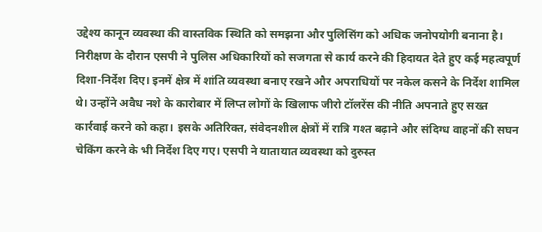उद्देश्य कानून व्यवस्था की वास्तविक स्थिति को समझना और पुलिसिंग को अधिक जनोपयोगी बनाना है। निरीक्षण के दौरान एसपी ने पुलिस अधिकारियों को सजगता से कार्य करने की हिदायत देते हुए कई महत्वपूर्ण दिशा-निर्देश दिए। इनमें क्षेत्र में शांति व्यवस्था बनाए रखने और अपराधियों पर नकेल कसने के निर्देश शामिल थे। उन्होंने अवैध नशे के कारोबार में लिप्त लोगों के खिलाफ जीरो टॉलरेंस की नीति अपनाते हुए सख्त कार्रवाई करने को कहा। इसके अतिरिक्त, संवेदनशील क्षेत्रों में रात्रि गश्त बढ़ाने और संदिग्ध वाहनों की सघन चेकिंग करने के भी निर्देश दिए गए। एसपी ने यातायात व्यवस्था को दुरुस्त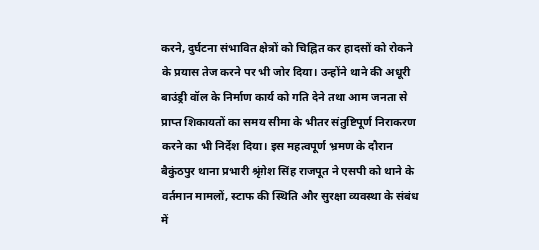करने, दुर्घटना संभावित क्षेत्रों को चिह्नित कर हादसों को रोकने के प्रयास तेज करने पर भी जोर दिया। उन्होंने थाने की अधूरी बाउंड्री वॉल के निर्माण कार्य को गति देने तथा आम जनता से प्राप्त शिकायतों का समय सीमा के भीतर संतुष्टिपूर्ण निराकरण करने का भी निर्देश दिया। इस महत्वपूर्ण भ्रमण के दौरान बैकुंठपुर थाना प्रभारी श्रृंग़ेश सिंह राजपूत ने एसपी को थाने के वर्तमान मामलों, स्टाफ की स्थिति और सुरक्षा व्यवस्था के संबंध में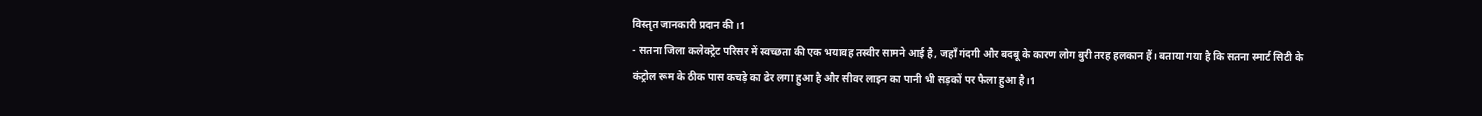विस्तृत जानकारी प्रदान की।1
- सतना जिला कलेक्ट्रेट परिसर में स्वच्छता की एक भयावह तस्वीर सामने आई है, जहाँ गंदगी और बदबू के कारण लोग बुरी तरह हलकान हैं। बताया गया है कि सतना स्मार्ट सिटी के कंट्रोल रूम के ठीक पास कचड़े का ढेर लगा हुआ है और सीवर लाइन का पानी भी सड़कों पर फैला हुआ है।1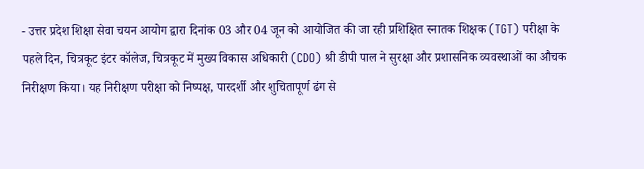- उत्तर प्रदेश शिक्षा सेवा चयन आयोग द्वारा दिनांक 03 और 04 जून को आयोजित की जा रही प्रशिक्षित स्नातक शिक्षक (TGT) परीक्षा के पहले दिन, चित्रकूट इंटर कॉलेज, चित्रकूट में मुख्य विकास अधिकारी (CDO) श्री डीपी पाल ने सुरक्षा और प्रशासनिक व्यवस्थाओं का औचक निरीक्षण किया। यह निरीक्षण परीक्षा को निष्पक्ष, पारदर्शी और शुचितापूर्ण ढंग से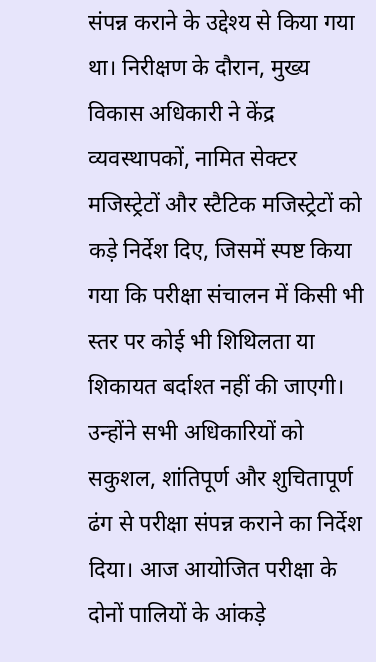संपन्न कराने के उद्देश्य से किया गया था। निरीक्षण के दौरान, मुख्य विकास अधिकारी ने केंद्र व्यवस्थापकों, नामित सेक्टर मजिस्ट्रेटों और स्टैटिक मजिस्ट्रेटों को कड़े निर्देश दिए, जिसमें स्पष्ट किया गया कि परीक्षा संचालन में किसी भी स्तर पर कोई भी शिथिलता या शिकायत बर्दाश्त नहीं की जाएगी। उन्होंने सभी अधिकारियों को सकुशल, शांतिपूर्ण और शुचितापूर्ण ढंग से परीक्षा संपन्न कराने का निर्देश दिया। आज आयोजित परीक्षा के दोनों पालियों के आंकड़े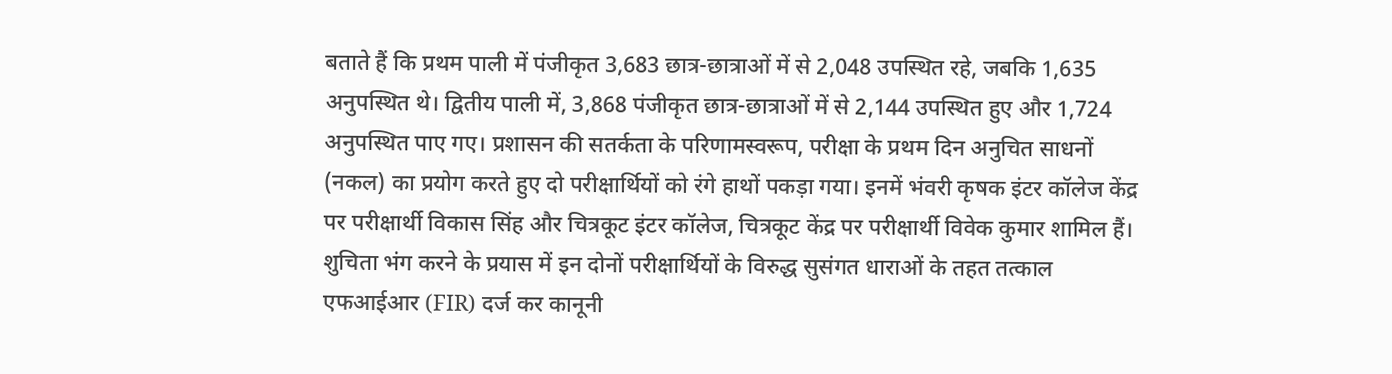बताते हैं कि प्रथम पाली में पंजीकृत 3,683 छात्र-छात्राओं में से 2,048 उपस्थित रहे, जबकि 1,635 अनुपस्थित थे। द्वितीय पाली में, 3,868 पंजीकृत छात्र-छात्राओं में से 2,144 उपस्थित हुए और 1,724 अनुपस्थित पाए गए। प्रशासन की सतर्कता के परिणामस्वरूप, परीक्षा के प्रथम दिन अनुचित साधनों (नकल) का प्रयोग करते हुए दो परीक्षार्थियों को रंगे हाथों पकड़ा गया। इनमें भंवरी कृषक इंटर कॉलेज केंद्र पर परीक्षार्थी विकास सिंह और चित्रकूट इंटर कॉलेज, चित्रकूट केंद्र पर परीक्षार्थी विवेक कुमार शामिल हैं। शुचिता भंग करने के प्रयास में इन दोनों परीक्षार्थियों के विरुद्ध सुसंगत धाराओं के तहत तत्काल एफआईआर (FIR) दर्ज कर कानूनी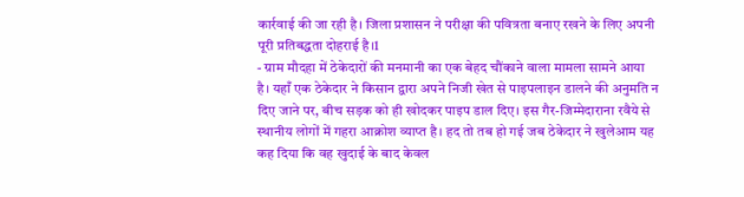कार्रवाई की जा रही है। जिला प्रशासन ने परीक्षा की पवित्रता बनाए रखने के लिए अपनी पूरी प्रतिबद्धता दोहराई है।1
- ग्राम मौदहा में ठेकेदारों की मनमानी का एक बेहद चौंकाने वाला मामला सामने आया है। यहाँ एक ठेकेदार ने किसान द्वारा अपने निजी खेत से पाइपलाइन डालने की अनुमति न दिए जाने पर, बीच सड़क को ही खोदकर पाइप डाल दिए। इस गैर-जिम्मेदाराना रवैये से स्थानीय लोगों में गहरा आक्रोश व्याप्त है। हद तो तब हो गई जब ठेकेदार ने खुलेआम यह कह दिया कि वह खुदाई के बाद केवल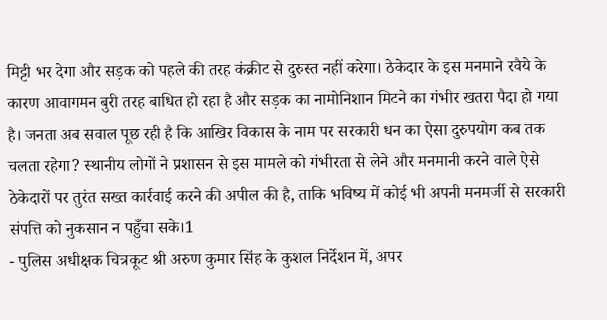मिट्टी भर देगा और सड़क को पहले की तरह कंक्रीट से दुरुस्त नहीं करेगा। ठेकेदार के इस मनमाने रवैये के कारण आवागमन बुरी तरह बाधित हो रहा है और सड़क का नामोनिशान मिटने का गंभीर खतरा पैदा हो गया है। जनता अब सवाल पूछ रही है कि आखिर विकास के नाम पर सरकारी धन का ऐसा दुरुपयोग कब तक चलता रहेगा? स्थानीय लोगों ने प्रशासन से इस मामले को गंभीरता से लेने और मनमानी करने वाले ऐसे ठेकेदारों पर तुरंत सख्त कार्रवाई करने की अपील की है, ताकि भविष्य में कोई भी अपनी मनमर्जी से सरकारी संपत्ति को नुकसान न पहुँचा सके।1
- पुलिस अधीक्षक चित्रकूट श्री अरुण कुमार सिंह के कुशल निर्देशन में, अपर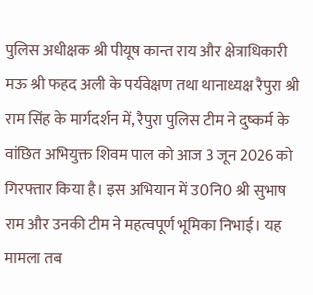पुलिस अधीक्षक श्री पीयूष कान्त राय और क्षेत्राधिकारी मऊ श्री फहद अली के पर्यवेक्षण तथा थानाध्यक्ष रैपुरा श्री राम सिंह के मार्गदर्शन में, रैपुरा पुलिस टीम ने दुष्कर्म के वांछित अभियुक्त शिवम पाल को आज 3 जून 2026 को गिरफ्तार किया है। इस अभियान में उ0नि0 श्री सुभाष राम और उनकी टीम ने महत्वपूर्ण भूमिका निभाई। यह मामला तब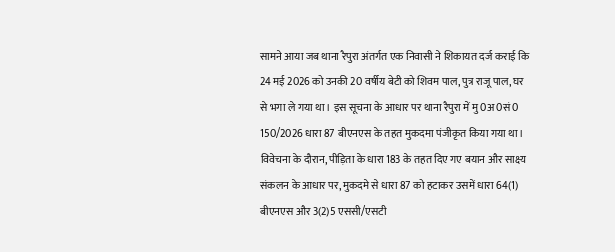सामने आया जब थाना रैपुरा अंतर्गत एक निवासी ने शिकायत दर्ज कराई कि 24 मई 2026 को उनकी 20 वर्षीय बेटी को शिवम पाल, पुत्र राजू पाल, घर से भगा ले गया था। इस सूचना के आधार पर थाना रैपुरा में मु0अ0सं0 150/2026 धारा 87 बीएनएस के तहत मुकदमा पंजीकृत किया गया था। विवेचना के दौरान, पीड़िता के धारा 183 के तहत दिए गए बयान और साक्ष्य संकलन के आधार पर, मुकदमे से धारा 87 को हटाकर उसमें धारा 64(1) बीएनएस और 3(2)5 एससी/एसटी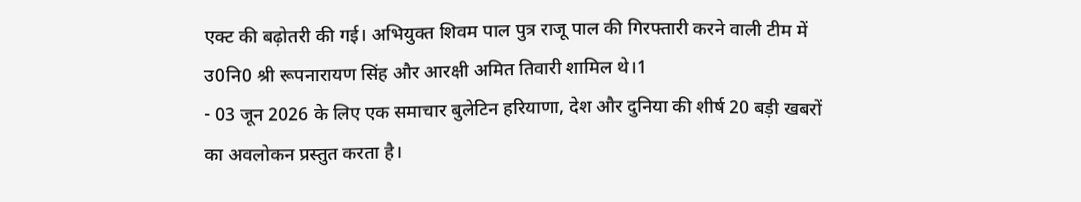एक्ट की बढ़ोतरी की गई। अभियुक्त शिवम पाल पुत्र राजू पाल की गिरफ्तारी करने वाली टीम में उ0नि0 श्री रूपनारायण सिंह और आरक्षी अमित तिवारी शामिल थे।1
- 03 जून 2026 के लिए एक समाचार बुलेटिन हरियाणा, देश और दुनिया की शीर्ष 20 बड़ी खबरों का अवलोकन प्रस्तुत करता है।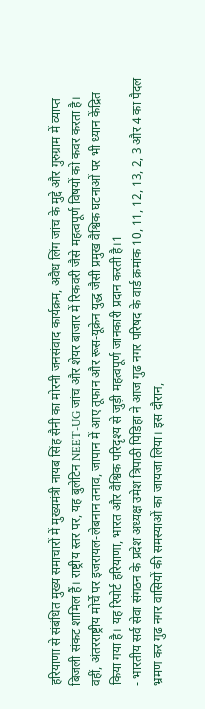हरियाणा से संबंधित मुख्य समाचारों में मुख्यमंत्री नायब सिंह सैनी का मोरनी जनसंवाद कार्यक्रम, अवैध लिंग जांच के मुद्दे और गुरुग्राम में व्याप्त बिजली संकट शामिल हैं। राष्ट्रीय स्तर पर, यह बुलेटिन NEET-UG जांच और शेयर बाजार में रिकवरी जैसे महत्वपूर्ण विषयों को कवर करता है। वहीं, अंतरराष्ट्रीय मोर्चे पर इजरायल-लेबनान तनाव, जापान में आए तूफान और रूस-यूक्रेन युद्ध जैसी प्रमुख वैश्विक घटनाओं पर भी ध्यान केंद्रित किया गया है। यह रिपोर्ट हरियाणा, भारत और वैश्विक परिदृश्य से जुड़ी महत्वपूर्ण जानकारी प्रदान करती है।1
- भारतीय सर्व सेवा संगठन के प्रदेश अध्यक्ष उमेश त्रिपाठी पिडिहा ने आज गुढ नगर परिषद के वार्ड क्रमांक 10, 11, 12, 13, 2, 3 और 4 का पैदल भ्रमण कर गुढ नगर वासियों की समस्याओं का जायजा लिया। इस दौरान,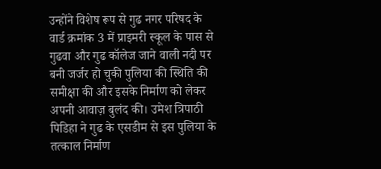उन्होंने विशेष रूप से गुढ नगर परिषद के वार्ड क्रमांक 3 में प्राइमरी स्कूल के पास से गुढवा और गुढ कॉलेज जाने वाली नदी पर बनी जर्जर हो चुकी पुलिया की स्थिति की समीक्षा की और इसके निर्माण को लेकर अपनी आवाज़ बुलंद की। उमेश त्रिपाठी पिडिहा ने गुढ के एसडीम से इस पुलिया के तत्काल निर्माण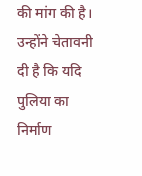की मांग की है। उन्होंने चेतावनी दी है कि यदि पुलिया का निर्माण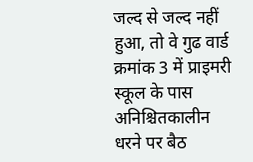जल्द से जल्द नहीं हुआ, तो वे गुढ वार्ड क्रमांक 3 में प्राइमरी स्कूल के पास अनिश्चितकालीन धरने पर बैठ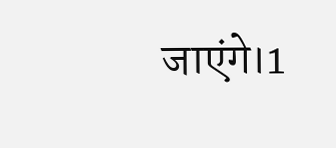जाएंगे।1